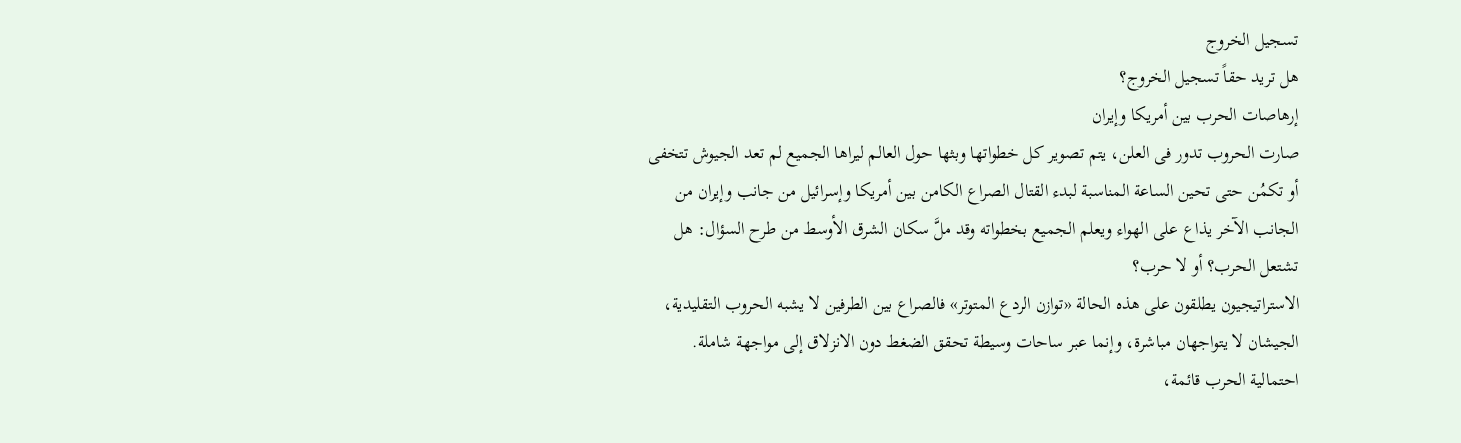تسجيل الخروج
هل تريد حقاً تسجيل الخروج؟
إرهاصات الحرب بين أمريكا وإيران
صارت الحروب تدور فى العلن، يتم تصوير كل خطواتها وبثها حول العالم ليراها الجميع لم تعد الجيوش تتخفى أو تكمُن حتى تحين الساعة المناسبة لبدء القتال الصراع الكامن بين أمريكا وإسرائيل من جانب وإيران من الجانب الآخر يذاع على الهواء ويعلم الجميع بخطواته وقد ملَّ سكان الشرق الأوسط من طرح السؤال: هل تشتعل الحرب؟ أو لا حرب؟
الاستراتيجيون يطلقون على هذه الحالة «توازن الردع المتوتر» فالصراع بين الطرفين لا يشبه الحروب التقليدية، الجيشان لا يتواجهان مباشرة، وإنما عبر ساحات وسيطة تحقق الضغط دون الانزلاق إلى مواجهة شاملة.
احتمالية الحرب قائمة،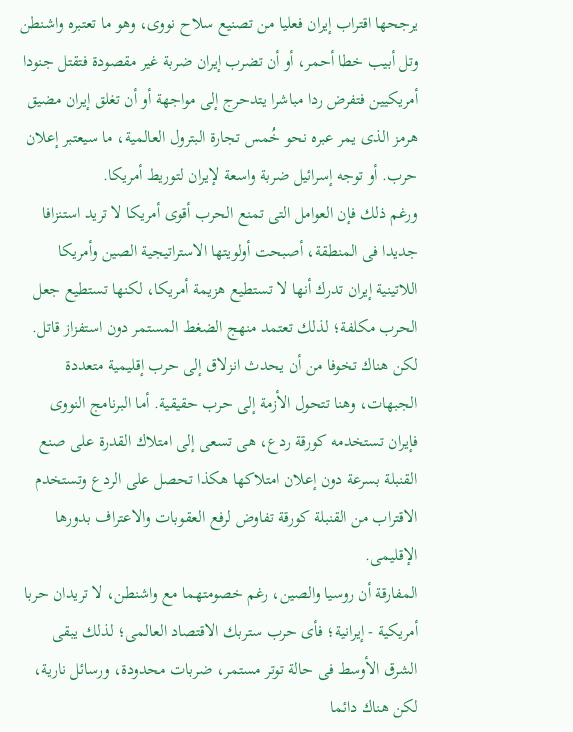يرجحها اقتراب إيران فعليا من تصنيع سلاح نووى، وهو ما تعتبره واشنطن وتل أبيب خطا أحمر، أو أن تضرب إيران ضربة غير مقصودة فتقتل جنودا أمريكيين فتفرض ردا مباشرا يتدحرج إلى مواجهة أو أن تغلق إيران مضيق هرمز الذى يمر عبره نحو خُمس تجارة البترول العالمية، ما سيعتبر إعلان حرب. أو توجه إسرائيل ضربة واسعة لإيران لتوريط أمريكا.
ورغم ذلك فإن العوامل التى تمنع الحرب أقوى أمريكا لا تريد استنزافا جديدا فى المنطقة، أصبحت أولويتها الاستراتيجية الصين وأمريكا اللاتينية إيران تدرك أنها لا تستطيع هزيمة أمريكا، لكنها تستطيع جعل الحرب مكلفة؛ لذلك تعتمد منهج الضغط المستمر دون استفزاز قاتل.
لكن هناك تخوفا من أن يحدث انزلاق إلى حرب إقليمية متعددة الجبهات، وهنا تتحول الأزمة إلى حرب حقيقية. أما البرنامج النووى فإيران تستخدمه كورقة ردع، هى تسعى إلى امتلاك القدرة على صنع القنبلة بسرعة دون إعلان امتلاكها هكذا تحصل على الردع وتستخدم الاقتراب من القنبلة كورقة تفاوض لرفع العقوبات والاعتراف بدورها الإقليمى.
المفارقة أن روسيا والصين، رغم خصومتهما مع واشنطن، لا تريدان حربا أمريكية - إيرانية؛ فأى حرب ستربك الاقتصاد العالمى؛ لذلك يبقى الشرق الأوسط فى حالة توتر مستمر، ضربات محدودة، ورسائل نارية، لكن هناك دائما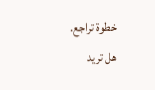خطوة تراجع.
هل تريد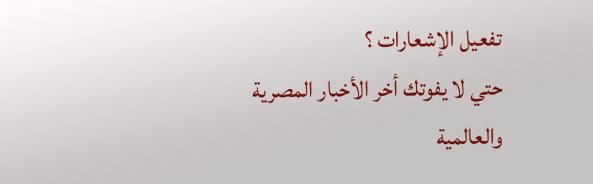تفعيل الإشعارات ؟
حتي لا يفوتك أخر الأخبار المصرية والعالمية